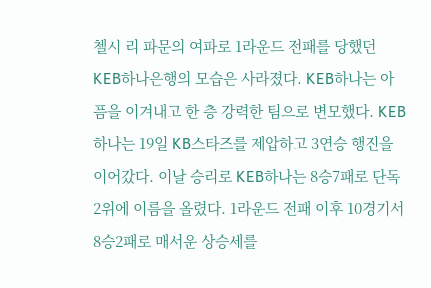첼시 리 파문의 여파로 1라운드 전패를 당했던 KEB하나은행의 모습은 사라졌다. KEB하나는 아픔을 이겨내고 한 층 강력한 팀으로 변모했다. KEB하나는 19일 KB스타즈를 제압하고 3연승 행진을 이어갔다. 이날 승리로 KEB하나는 8승7패로 단독 2위에 이름을 올렸다. 1라운드 전패 이후 10경기서 8승2패로 매서운 상승세를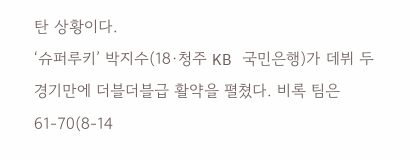탄 상황이다.
‘슈퍼루키’ 박지수(18·청주 KB 국민은행)가 데뷔 두 경기만에 더블더블급 활약을 펼쳤다. 비록 팀은 61-70(8-14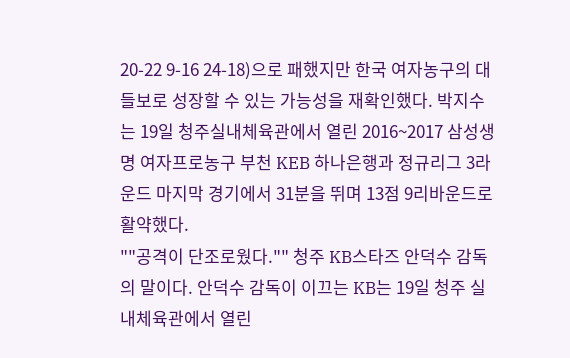20-22 9-16 24-18)으로 패했지만 한국 여자농구의 대들보로 성장할 수 있는 가능성을 재확인했다. 박지수는 19일 청주실내체육관에서 열린 2016~2017 삼성생명 여자프로농구 부천 KEB 하나은행과 정규리그 3라운드 마지막 경기에서 31분을 뛰며 13점 9리바운드로 활약했다.
""공격이 단조로웠다."" 청주 KB스타즈 안덕수 감독의 말이다. 안덕수 감독이 이끄는 KB는 19일 청주 실내체육관에서 열린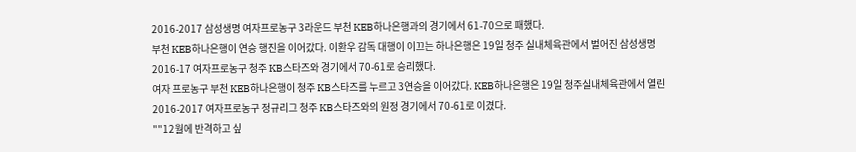2016-2017 삼성생명 여자프로농구 3라운드 부천 KEB하나은행과의 경기에서 61-70으로 패했다.
부천 KEB하나은행이 연승 행진을 이어갔다. 이환우 감독 대행이 이끄는 하나은행은 19일 청주 실내체육관에서 벌어진 삼성생명 2016-17 여자프로농구 청주 KB스타즈와 경기에서 70-61로 승리했다.
여자 프로농구 부천 KEB하나은행이 청주 KB스타즈를 누르고 3연승을 이어갔다. KEB하나은행은 19일 청주실내체육관에서 열린 2016-2017 여자프로농구 정규리그 청주 KB스타즈와의 원정 경기에서 70-61로 이겼다.
""12월에 반격하고 싶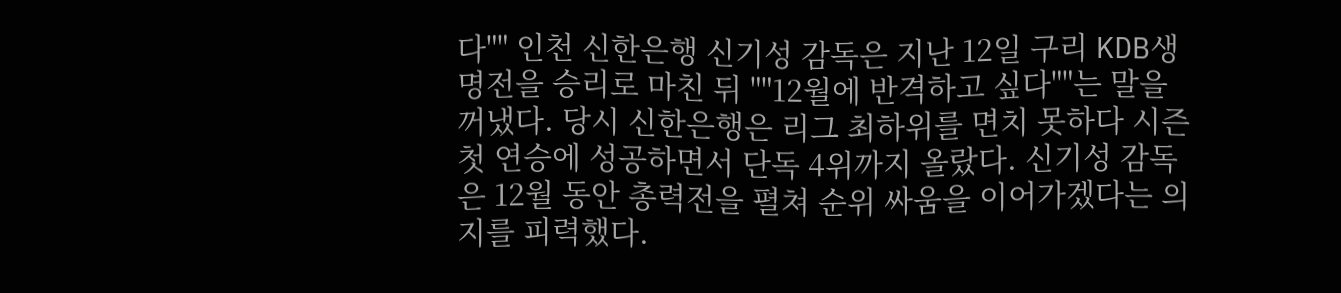다"" 인천 신한은행 신기성 감독은 지난 12일 구리 KDB생명전을 승리로 마친 뒤 ""12월에 반격하고 싶다""는 말을 꺼냈다. 당시 신한은행은 리그 최하위를 면치 못하다 시즌 첫 연승에 성공하면서 단독 4위까지 올랐다. 신기성 감독은 12월 동안 총력전을 펼쳐 순위 싸움을 이어가겠다는 의지를 피력했다.